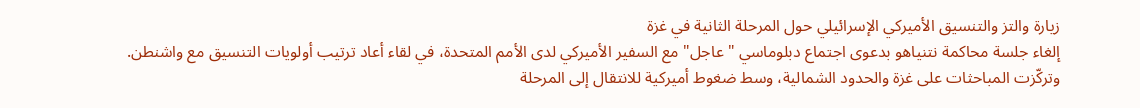زيارة والتز والتنسيق الأميركي الإسرائيلي حول المرحلة الثانية في غزة
إلغاء جلسة محاكمة نتنياهو بدعوى اجتماع دبلوماسي "عاجل" مع السفير الأميركي لدى الأمم المتحدة، في لقاء أعاد ترتيب أولويات التنسيق مع واشنطن. وتركّزت المباحثات على غزة والحدود الشمالية، وسط ضغوط أميركية للانتقال إلى المرحلة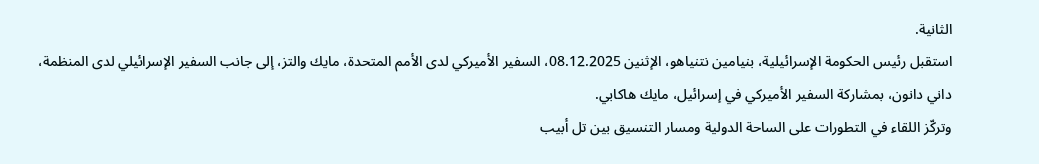الثانية.
استقبل رئيس الحكومة الإسرائيلية، بنيامين نتنياهو، الإثنين 08.12.2025، السفير الأميركي لدى الأمم المتحدة، مايك والتز، إلى جانب السفير الإسرائيلي لدى المنظمة، داني دانون، بمشاركة السفير الأميركي في إسرائيل، مايك هاكابي.
وتركّز اللقاء في التطورات على الساحة الدولية ومسار التنسيق بين تل أبيب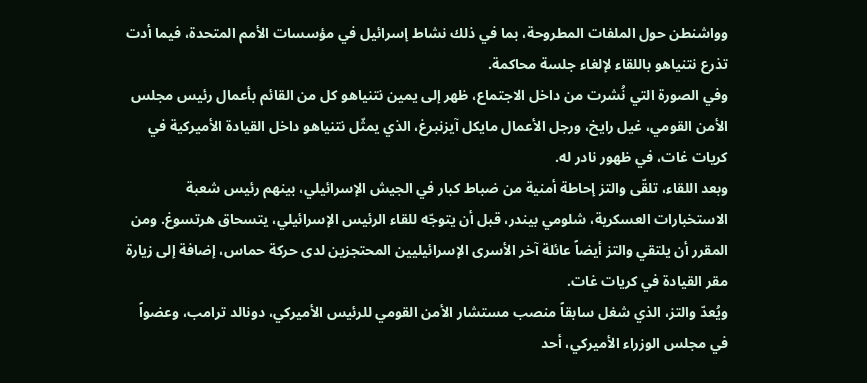وواشنطن حول الملفات المطروحة، بما في ذلك نشاط إسرائيل في مؤسسات الأمم المتحدة، فيما أدت تذرع نتنياهو باللقاء لإلغاء جلسة محاكمة.
وفي الصورة التي نُشرت من داخل الاجتماع، ظهر إلى يمين نتنياهو كل من القائم بأعمال رئيس مجلس الأمن القومي، غيل رايخ، ورجل الأعمال مايكل آيزنبرغ، الذي يمثّل نتنياهو داخل القيادة الأميركية في كريات غات، في ظهور نادر له.
وبعد اللقاء، تلقّى والتز إحاطة أمنية من ضباط كبار في الجيش الإسرائيلي، بينهم رئيس شعبة الاستخبارات العسكرية، شلومي بيندر، قبل أن يتوجّه للقاء الرئيس الإسرائيلي، يتسحاق هرتسوغ. ومن المقرر أن يلتقي والتز أيضاً عائلة آخر الأسرى الإسرائيليين المحتجزين لدى حركة حماس، إضافة إلى زيارة مقر القيادة في كريات غات.
ويُعدّ والتز، الذي شغل سابقاً منصب مستشار الأمن القومي للرئيس الأميركي، دونالد ترامب، وعضواً في مجلس الوزراء الأميركي، أحد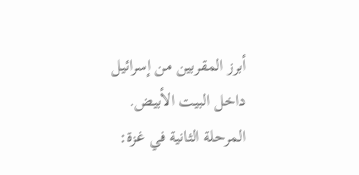أبرز المقربين من إسرائيل داخل البيت الأبيض.
المرحلة الثانية في غزة: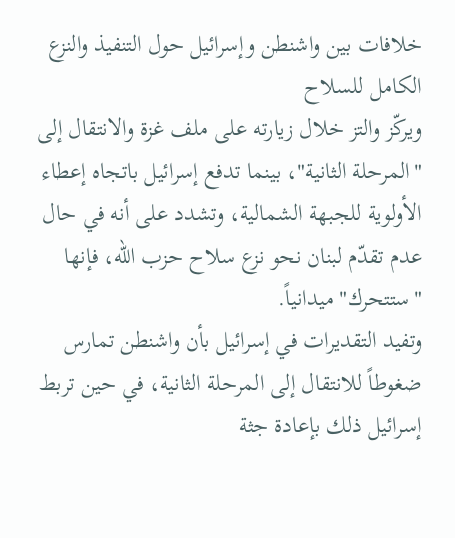خلافات بين واشنطن وإسرائيل حول التنفيذ والنزع الكامل للسلاح
ويركّز والتز خلال زيارته على ملف غزة والانتقال إلى "المرحلة الثانية"، بينما تدفع إسرائيل باتجاه إعطاء الأولوية للجبهة الشمالية، وتشدد على أنه في حال عدم تقدّم لبنان نحو نزع سلاح حزب الله، فإنها "ستتحرك" ميدانياً.
وتفيد التقديرات في إسرائيل بأن واشنطن تمارس ضغوطاً للانتقال إلى المرحلة الثانية، في حين تربط إسرائيل ذلك بإعادة جثة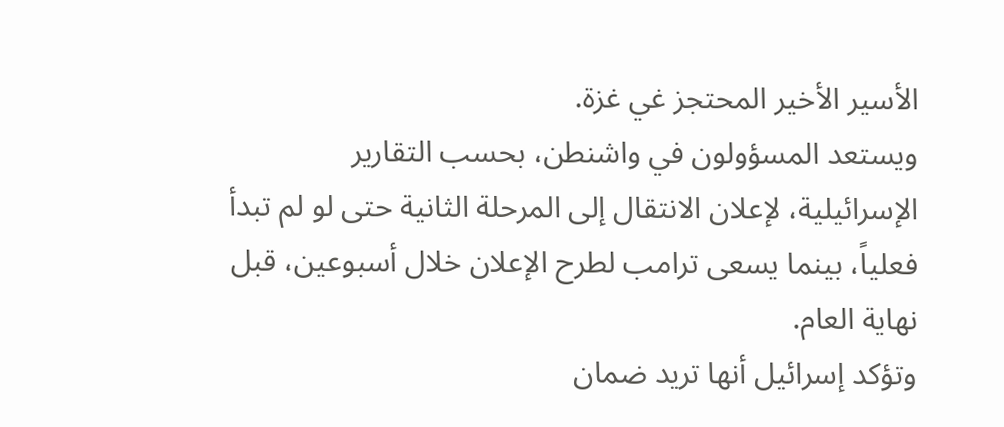الأسير الأخير المحتجز غي غزة.
ويستعد المسؤولون في واشنطن، بحسب التقارير الإسرائيلية، لإعلان الانتقال إلى المرحلة الثانية حتى لو لم تبدأ فعلياً، بينما يسعى ترامب لطرح الإعلان خلال أسبوعين، قبل نهاية العام.
وتؤكد إسرائيل أنها تريد ضمان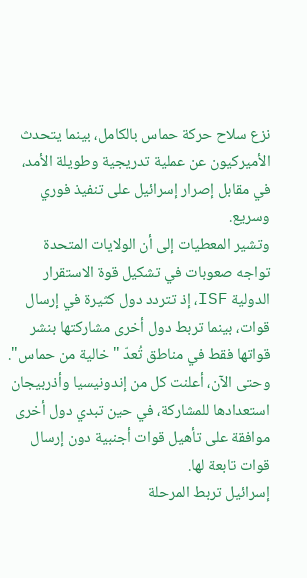نزع سلاح حركة حماس بالكامل، بينما يتحدث الأميركيون عن عملية تدريجية وطويلة الأمد، في مقابل إصرار إسرائيل على تنفيذ فوري وسريع.
وتشير المعطيات إلى أن الولايات المتحدة تواجه صعوبات في تشكيل قوة الاستقرار الدولية ISF، إذ تتردد دول كثيرة في إرسال قوات، بينما تربط دول أخرى مشاركتها بنشر قواتها فقط في مناطق تُعدّ "خالية من حماس".
وحتى الآن، أعلنت كل من إندونيسيا وأذربيجان استعدادها للمشاركة، في حين تبدي دول أخرى موافقة على تأهيل قوات أجنبية دون إرسال قوات تابعة لها.
إسرائيل تربط المرحلة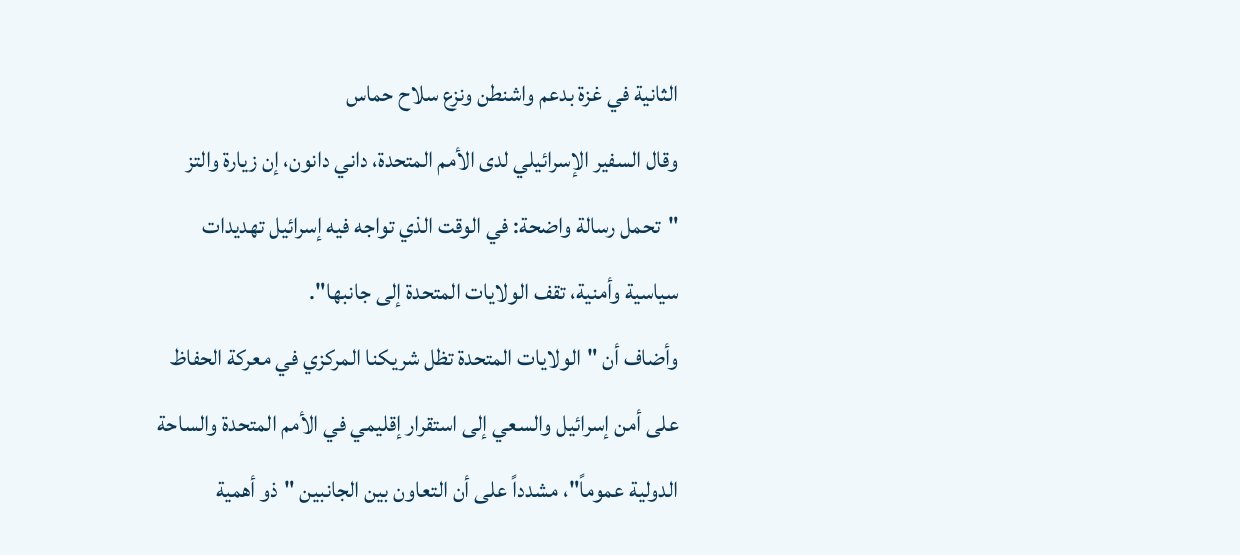الثانية في غزة بدعم واشنطن ونزع سلاح حماس
وقال السفير الإسرائيلي لدى الأمم المتحدة، داني دانون، إن زيارة والتز "تحمل رسالة واضحة: في الوقت الذي تواجه فيه إسرائيل تهديدات سياسية وأمنية، تقف الولايات المتحدة إلى جانبها".
وأضاف أن "الولايات المتحدة تظل شريكنا المركزي في معركة الحفاظ على أمن إسرائيل والسعي إلى استقرار إقليمي في الأمم المتحدة والساحة الدولية عموماً"، مشدداً على أن التعاون بين الجانبين "ذو أهمية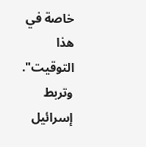خاصة في هذا التوقيت".
وتربط إسرائيل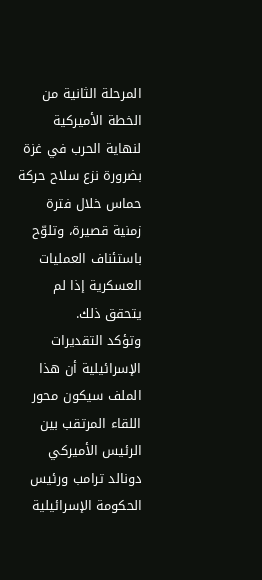المرحلة الثانية من الخطة الأميركية لنهاية الحرب في غزة بضرورة نزع سلاح حركة حماس خلال فترة زمنية قصيرة، وتلوّح باستئناف العمليات العسكرية إذا لم يتحقق ذلك.
وتؤكد التقديرات الإسرائيلية أن هذا الملف سيكون محور اللقاء المرتقب بين الرئيس الأميركي دونالد ترامب ورئيس الحكومة الإسرائيلية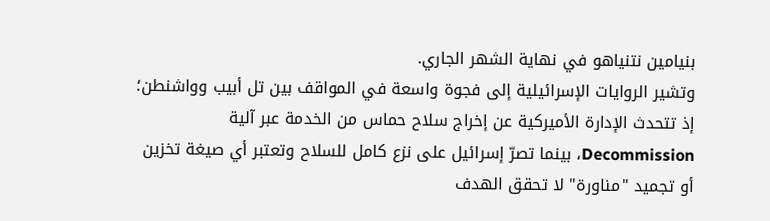بنيامين نتنياهو في نهاية الشهر الجاري.
وتشير الروايات الإسرائيلية إلى فجوة واسعة في المواقف بين تل أبيب وواشنطن؛ إذ تتحدث الإدارة الأميركية عن إخراج سلاح حماس من الخدمة عبر آلية Decommission، بينما تصرّ إسرائيل على نزع كامل للسلاح وتعتبر أي صيغة تخزين أو تجميد "مناورة" لا تحقق الهدف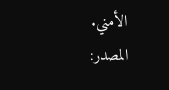الأمني.
المصدر: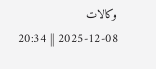وكالات
2025-12-08 || 20:34